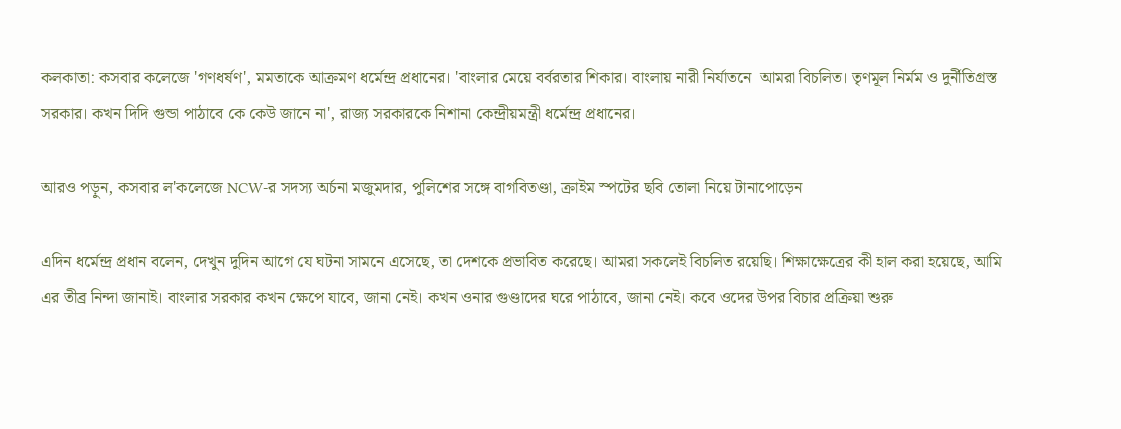কলকাতা: কসবার কলেজে 'গণধর্ষণ', মমতাকে আক্রমণ ধর্মেন্দ্র প্রধানের। 'বাংলার মেয়ে বর্বরতার শিকার। বাংলায় নারী নির্যাতনে  আমরা বিচলিত। তৃণমূল নির্মম ও দুর্নীতিগ্রস্ত সরকার। কখন দিদি গুন্ডা পাঠাবে কে কেউ জানে না', রাজ্য সরকারকে নিশানা কেন্দ্রীয়মন্ত্রী ধর্মেন্দ্র প্রধানের।

আরও পড়ুন, কসবার ল'কলেজে NCW-র সদস্য অর্চনা মজুমদার, পুলিশের সঙ্গে বাগবিতণ্ডা, ক্রাইম স্পটের ছবি তোলা নিয়ে টানাপোড়েন

এদিন ধর্মেন্দ্র প্রধান বলেন, দেখুন দুদিন আগে যে ঘটনা সামনে এসেছে, তা দেশকে প্রভাবিত করেছে। আমরা সকলেই বিচলিত রয়েছি। শিক্ষাক্ষেত্রের কী হাল করা হয়েছে, আমি এর তীব্র নিন্দা জানাই। বাংলার সরকার কখন ক্ষেপে যাবে, জানা নেই। কখন ওনার গুণ্ডাদের ঘরে পাঠাবে, জানা নেই। কবে ওদের উপর বিচার প্রক্রিয়া শুরু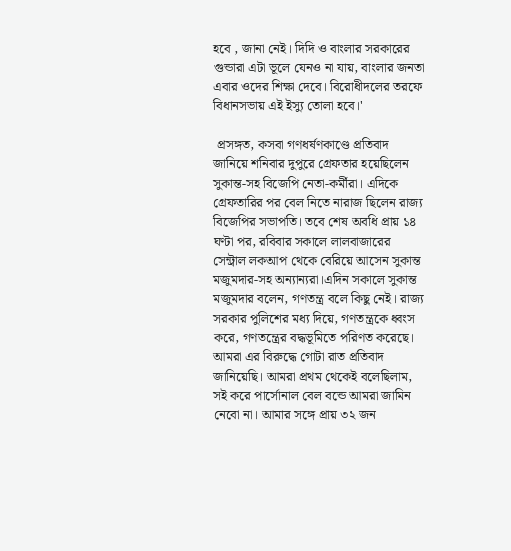হবে , জানা নেই। দিদি ও বাংলার সরকারের গুন্ডারা এটা ভূলে যেনও না যায়, বাংলার জনতা এবার ওদের শিক্ষা দেবে। বিরোধীদলের তরফে বিধানসভায় এই ইস্যু তোলা হবে।'

 প্রসঙ্গত, কসবা গণধর্ষণকাণ্ডে প্রতিবাদ জানিয়ে শনিবার দুপুরে গ্রেফতার হয়েছিলেন  সুকান্ত-সহ বিজেপি নেতা-কর্মীরা। এদিকে গ্রেফতারির পর বেল নিতে নারাজ ছিলেন রাজ্য বিজেপির সভাপতি। তবে শেষ অবধি প্রায় ১৪ ঘণ্টা পর, রবিবার সকালে লালবাজারের সেন্ট্রাল লকআপ থেকে বেরিয়ে আসেন সুকান্ত মজুমদার-সহ অন্যান্যরা।এদিন সকালে সুকান্ত মজুমদার বলেন, গণতন্ত্র বলে কিছু নেই। রাজ্য সরকার পুলিশের মধ্য দিয়ে, গণতন্ত্রকে ধ্বংস করে, গণতন্ত্রের বদ্ধভূমিতে পরিণত করেছে। আমরা এর বিরুদ্ধে গোটা রাত প্রতিবাদ জানিয়েছি। আমরা প্রথম থেকেই বলেছিলাম, সই করে পার্সোনাল বেল বন্ডে আমরা জামিন নেবো না। আমার সঙ্গে প্রায় ৩২ জন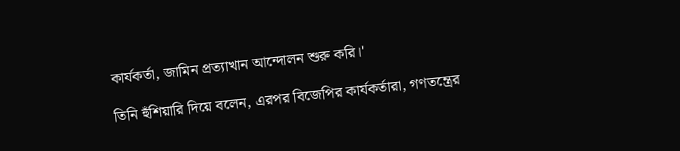কার্যকর্তা, জামিন প্রত্যাখান আন্দোলন শুরু করি।'

তিনি হুঁশিয়ারি দিয়ে বলেন, এরপর বিজেপির কার্যকর্তারা, গণতন্ত্রের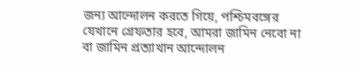জন্য আন্দোলন করতে গিয়ে, পশ্চিমবঙ্গের যেখানে গ্রেফতার হবে, আমরা জামিন নেবো না বা জামিন প্রত্যাখান আন্দোলন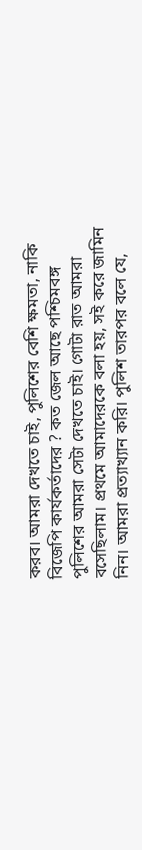করব। আমরা দেখতে চাই, পুলিশের বেশি ক্ষমতা, নাকি বিজেপি কার্যকর্তাদের ? কত জেল আছে পশ্চিমবঙ্গ পুলিশের আমরা সেটা দেখতে চাই। গোটা রাত আমরা বসেছিলাম। প্রথমে আমাদেরকে বলা হয়, সই করে জামিন নিন। আমরা প্রত্যাখ্যান করি। পুলিশ তারপর বলে যে,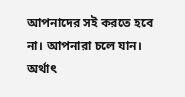আপনাদের সই করতে হবে না। আপনারা চলে যান। অর্থাৎ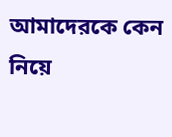আমাদেরকে কেন নিয়ে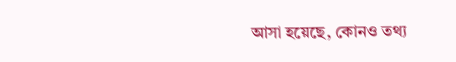আসা হয়েছে, কোনও তথ্য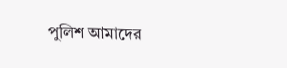পুলিশ আমাদের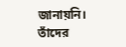জানায়নি। তাঁদের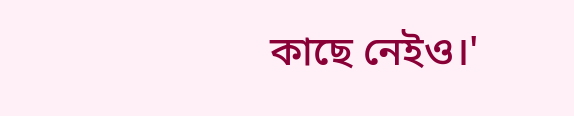কাছে নেইও।'